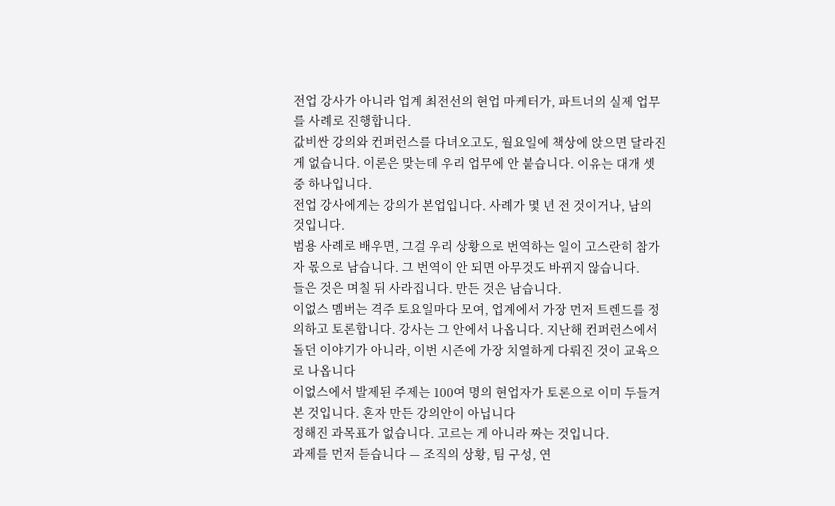전업 강사가 아니라 업계 최전선의 현업 마케터가, 파트너의 실제 업무를 사례로 진행합니다.
값비싼 강의와 컨퍼런스를 다녀오고도, 월요일에 책상에 앉으면 달라진 게 없습니다. 이론은 맞는데 우리 업무에 안 붙습니다. 이유는 대개 셋 중 하나입니다.
전업 강사에게는 강의가 본업입니다. 사례가 몇 년 전 것이거나, 남의 것입니다.
범용 사례로 배우면, 그걸 우리 상황으로 번역하는 일이 고스란히 참가자 몫으로 남습니다. 그 번역이 안 되면 아무것도 바뀌지 않습니다.
들은 것은 며칠 뒤 사라집니다. 만든 것은 남습니다.
이없스 멤버는 격주 토요일마다 모여, 업계에서 가장 먼저 트렌드를 정의하고 토론합니다. 강사는 그 안에서 나옵니다. 지난해 컨퍼런스에서 돌던 이야기가 아니라, 이번 시즌에 가장 치열하게 다뤄진 것이 교육으로 나옵니다
이없스에서 발제된 주제는 100여 명의 현업자가 토론으로 이미 두들겨본 것입니다. 혼자 만든 강의안이 아닙니다
정해진 과목표가 없습니다. 고르는 게 아니라 짜는 것입니다.
과제를 먼저 듣습니다 — 조직의 상황, 팀 구성, 연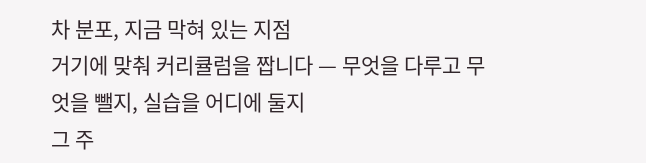차 분포, 지금 막혀 있는 지점
거기에 맞춰 커리큘럼을 짭니다 — 무엇을 다루고 무엇을 뺄지, 실습을 어디에 둘지
그 주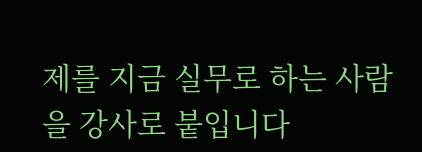제를 지금 실무로 하는 사람을 강사로 붙입니다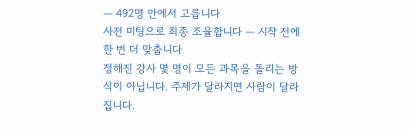— 492명 안에서 고릅니다
사전 미팅으로 최종 조율합니다 — 시작 전에 한 번 더 맞춥니다
정해진 강사 몇 명이 모든 과목을 돌리는 방식이 아닙니다. 주제가 달라지면 사람이 달라집니다.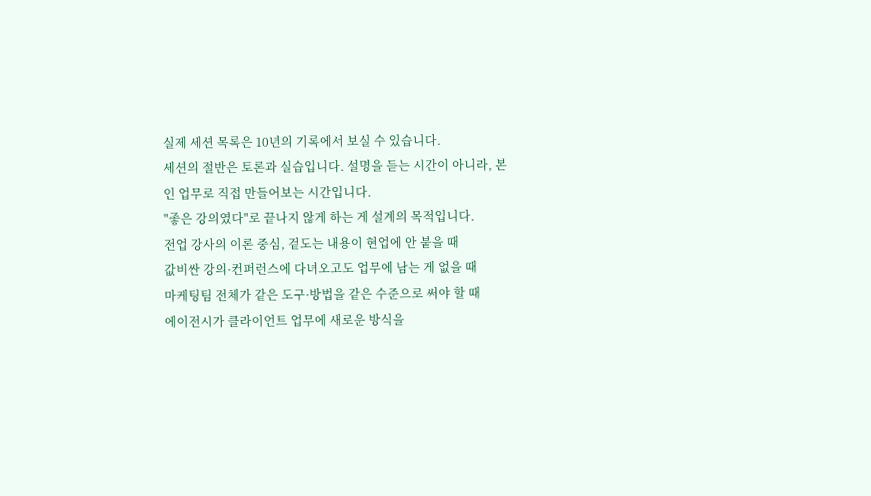실제 세션 목록은 10년의 기록에서 보실 수 있습니다.
세션의 절반은 토론과 실습입니다. 설명을 듣는 시간이 아니라, 본인 업무로 직접 만들어보는 시간입니다.
"좋은 강의였다"로 끝나지 않게 하는 게 설계의 목적입니다.
전업 강사의 이론 중심, 겉도는 내용이 현업에 안 붙을 때
값비싼 강의·컨퍼런스에 다녀오고도 업무에 남는 게 없을 때
마케팅팀 전체가 같은 도구·방법을 같은 수준으로 써야 할 때
에이전시가 클라이언트 업무에 새로운 방식을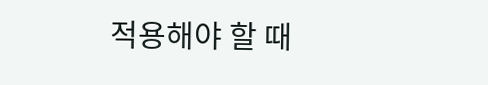적용해야 할 때